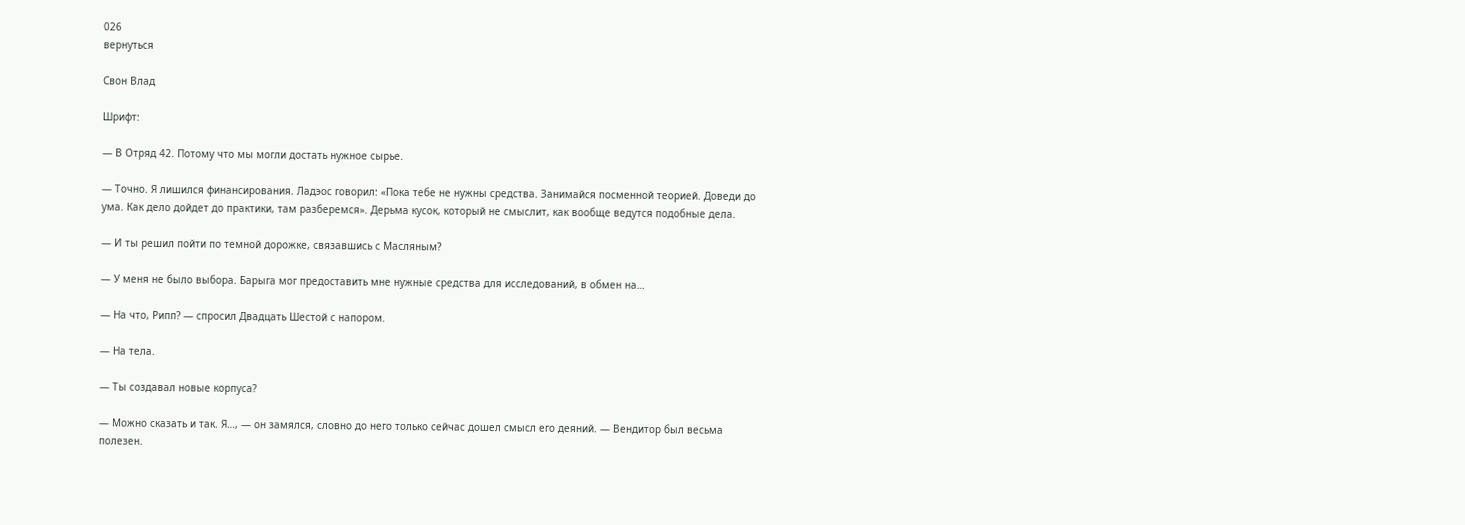026
вернуться

Свон Влад

Шрифт:

— В Отряд 42. Потому что мы могли достать нужное сырье.

— Точно. Я лишился финансирования. Ладэос говорил: «Пока тебе не нужны средства. Занимайся посменной теорией. Доведи до ума. Как дело дойдет до практики, там разберемся». Дерьма кусок, который не смыслит, как вообще ведутся подобные дела.

— И ты решил пойти по темной дорожке, связавшись с Масляным?

— У меня не было выбора. Барыга мог предоставить мне нужные средства для исследований, в обмен на…

— На что, Рипп? — спросил Двадцать Шестой с напором.

— На тела.

— Ты создавал новые корпуса?

— Можно сказать и так. Я…, — он замялся, словно до него только сейчас дошел смысл его деяний. — Вендитор был весьма полезен.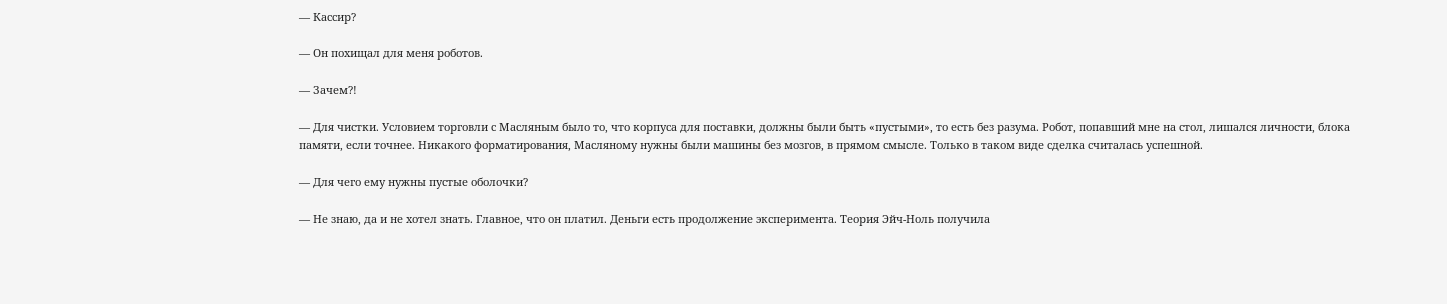— Кассир?

— Он похищал для меня роботов.

— Зачем?!

— Для чистки. Условием торговли с Масляным было то, что корпуса для поставки, должны были быть «пустыми», то есть без разума. Робот, попавший мне на стол, лишался личности, блока памяти, если точнее. Никакого форматирования, Масляному нужны были машины без мозгов, в прямом смысле. Только в таком виде сделка считалась успешной.

— Для чего ему нужны пустые оболочки?

— Не знаю, да и не хотел знать. Главное, что он платил. Деньги есть продолжение эксперимента. Теория Эйч-Ноль получила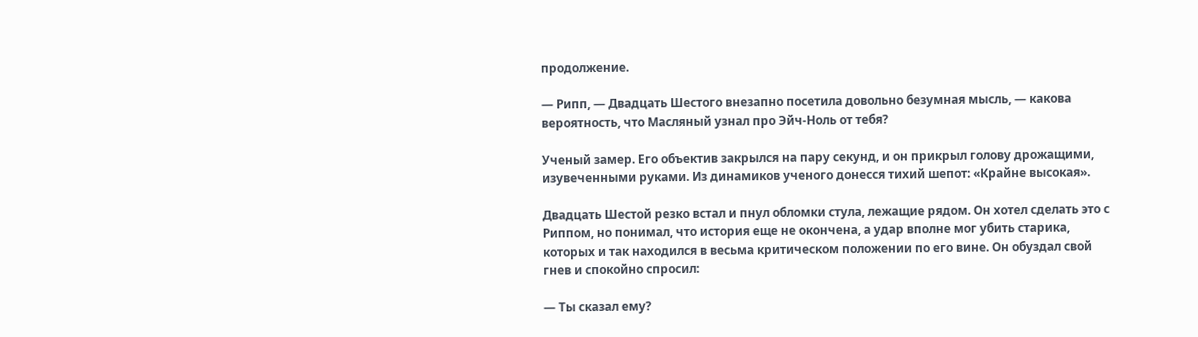продолжение.

— Рипп, — Двадцать Шестого внезапно посетила довольно безумная мысль, — какова вероятность, что Масляный узнал про Эйч-Ноль от тебя?

Ученый замер. Его объектив закрылся на пару секунд, и он прикрыл голову дрожащими, изувеченными руками. Из динамиков ученого донесся тихий шепот: «Крайне высокая».

Двадцать Шестой резко встал и пнул обломки стула, лежащие рядом. Он хотел сделать это с Риппом, но понимал, что история еще не окончена, а удар вполне мог убить старика, которых и так находился в весьма критическом положении по его вине. Он обуздал свой гнев и спокойно спросил:

— Ты сказал ему?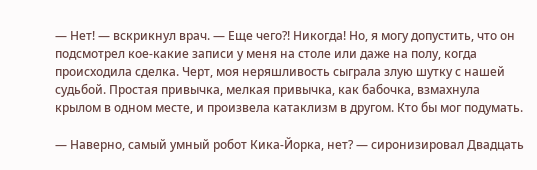— Нет! — вскрикнул врач. — Еще чего?! Никогда! Но, я могу допустить, что он подсмотрел кое-какие записи у меня на столе или даже на полу, когда происходила сделка. Черт, моя неряшливость сыграла злую шутку с нашей судьбой. Простая привычка, мелкая привычка, как бабочка, взмахнула крылом в одном месте, и произвела катаклизм в другом. Кто бы мог подумать.

— Наверно, самый умный робот Кика-Йорка, нет? — сиронизировал Двадцать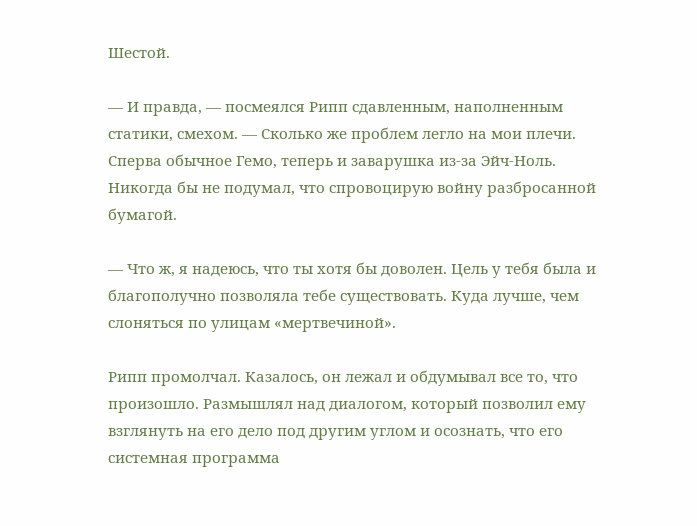Шестой.

— И правда, — посмеялся Рипп сдавленным, наполненным статики, смехом. — Сколько же проблем легло на мои плечи. Сперва обычное Гемо, теперь и заварушка из-за Эйч-Ноль. Никогда бы не подумал, что спровоцирую войну разбросанной бумагой.

— Что ж, я надеюсь, что ты хотя бы доволен. Цель у тебя была и благополучно позволяла тебе существовать. Куда лучше, чем слоняться по улицам «мертвечиной».

Рипп промолчал. Казалось, он лежал и обдумывал все то, что произошло. Размышлял над диалогом, который позволил ему взглянуть на его дело под другим углом и осознать, что его системная программа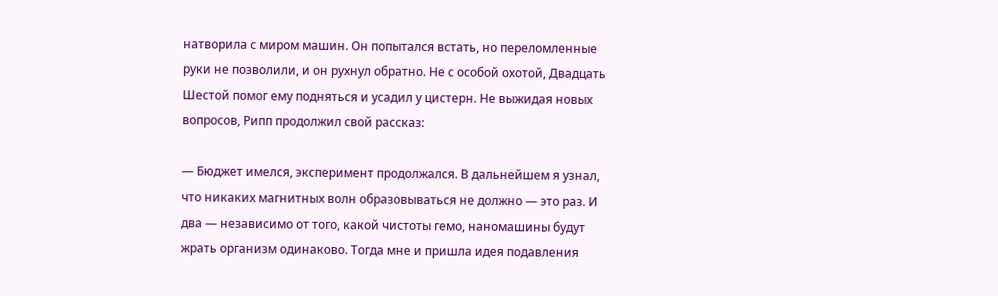натворила с миром машин. Он попытался встать, но переломленные руки не позволили, и он рухнул обратно. Не с особой охотой, Двадцать Шестой помог ему подняться и усадил у цистерн. Не выжидая новых вопросов, Рипп продолжил свой рассказ:

— Бюджет имелся, эксперимент продолжался. В дальнейшем я узнал, что никаких магнитных волн образовываться не должно — это раз. И два — независимо от того, какой чистоты гемо, наномашины будут жрать организм одинаково. Тогда мне и пришла идея подавления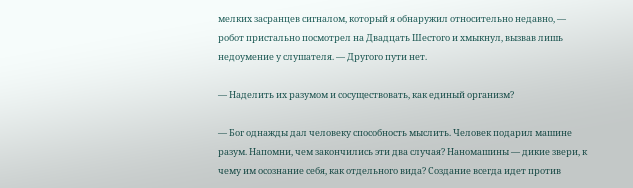мелких засранцев сигналом, который я обнаружил относительно недавно, — робот пристально посмотрел на Двадцать Шестого и хмыкнул, вызвав лишь недоумение у слушателя. — Другого пути нет.

— Наделить их разумом и сосуществовать, как единый организм?

— Бог однажды дал человеку способность мыслить. Человек подарил машине разум. Напомни, чем закончились эти два случая? Наномашины — дикие звери, к чему им осознание себя, как отдельного вида? Создание всегда идет против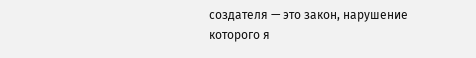создателя — это закон, нарушение которого я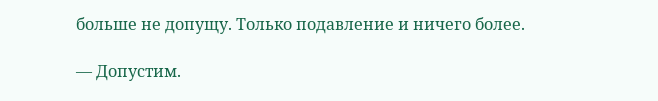больше не допущу. Только подавление и ничего более.

— Допустим.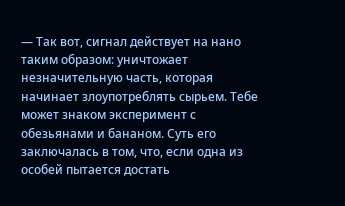— Так вот, сигнал действует на нано таким образом: уничтожает незначительную часть, которая начинает злоупотреблять сырьем. Тебе может знаком эксперимент с обезьянами и бананом. Суть его заключалась в том, что, если одна из особей пытается достать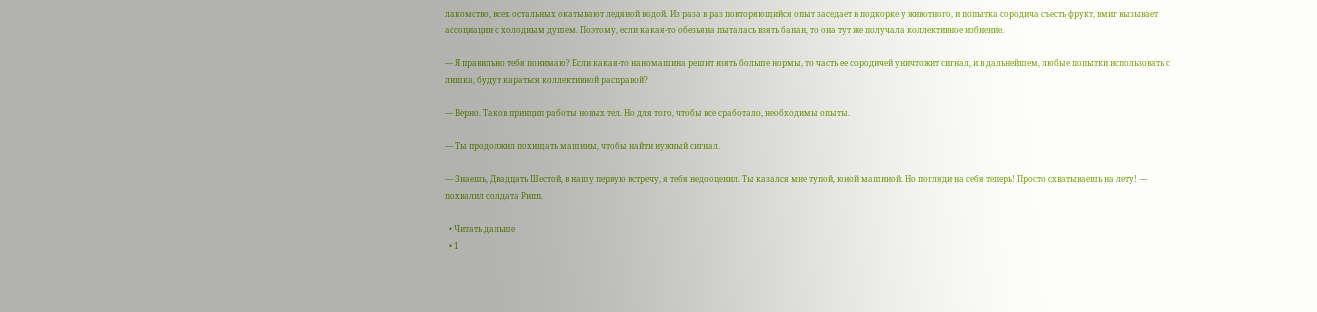лакомство, всех остальных окатывают ледяной водой. Из раза в раз повторяющийся опыт заседает в подкорке у животного, и попытка сородича съесть фрукт, вмиг вызывает ассоциации с холодным душем. Поэтому, если какая-то обезьяна пыталась взять банан, то она тут же получала коллективное избиение.

— Я правильно тебя понимаю? Если какая-то наномашина решит взять больше нормы, то часть ее сородичей уничтожит сигнал, и в дальнейшем, любые попытки использовать с лишка, будут караться коллективной расправой?

— Верно. Таков принцип работы новых тел. Но для того, чтобы все сработало, необходимы опыты.

— Ты продолжил похищать машины, чтобы найти нужный сигнал.

— Знаешь, Двадцать Шестой, в нашу первую встречу, я тебя недооценил. Ты казался мне тупой, юной машиной. Но погляди на себя теперь! Просто схватываешь на лету! — похвалил солдата Рипп.

  • Читать дальше
  • 1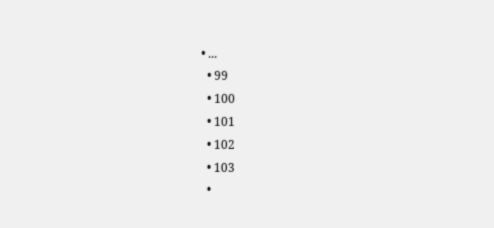• ...
  • 99
  • 100
  • 101
  • 102
  • 103
  •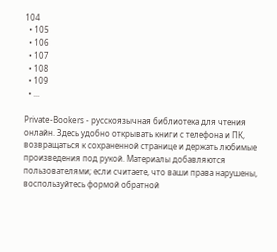104
  • 105
  • 106
  • 107
  • 108
  • 109
  • ...

Private-Bookers - русскоязычная библиотека для чтения онлайн. Здесь удобно открывать книги с телефона и ПК, возвращаться к сохраненной странице и держать любимые произведения под рукой. Материалы добавляются пользователями; если считаете, что ваши права нарушены, воспользуйтесь формой обратной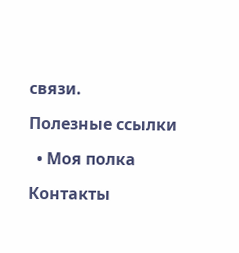связи.

Полезные ссылки

  • Моя полка

Контакты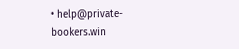• help@private-bookers.win